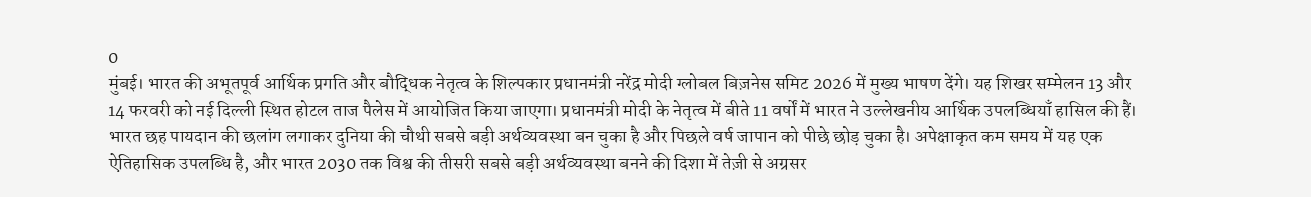0
मुंबई। भारत की अभूतपूर्व आर्थिक प्रगति और बौद्धिक नेतृत्व के शिल्पकार प्रधानमंत्री नरेंद्र मोदी ग्लोबल बिज़नेस समिट 2026 में मुख्य भाषण देंगे। यह शिखर सम्मेलन 13 और 14 फरवरी को नई दिल्ली स्थित होटल ताज पैलेस में आयोजित किया जाएगा। प्रधानमंत्री मोदी के नेतृत्व में बीते 11 वर्षों में भारत ने उल्लेखनीय आर्थिक उपलब्धियाँ हासिल की हैं। भारत छह पायदान की छलांग लगाकर दुनिया की चौथी सबसे बड़ी अर्थव्यवस्था बन चुका है और पिछले वर्ष जापान को पीछे छोड़ चुका है। अपेक्षाकृत कम समय में यह एक ऐतिहासिक उपलब्धि है, और भारत 2030 तक विश्व की तीसरी सबसे बड़ी अर्थव्यवस्था बनने की दिशा में तेज़ी से अग्रसर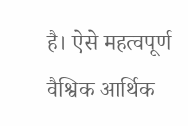है। ऐसे महत्वपूर्ण वैश्विक आर्थिक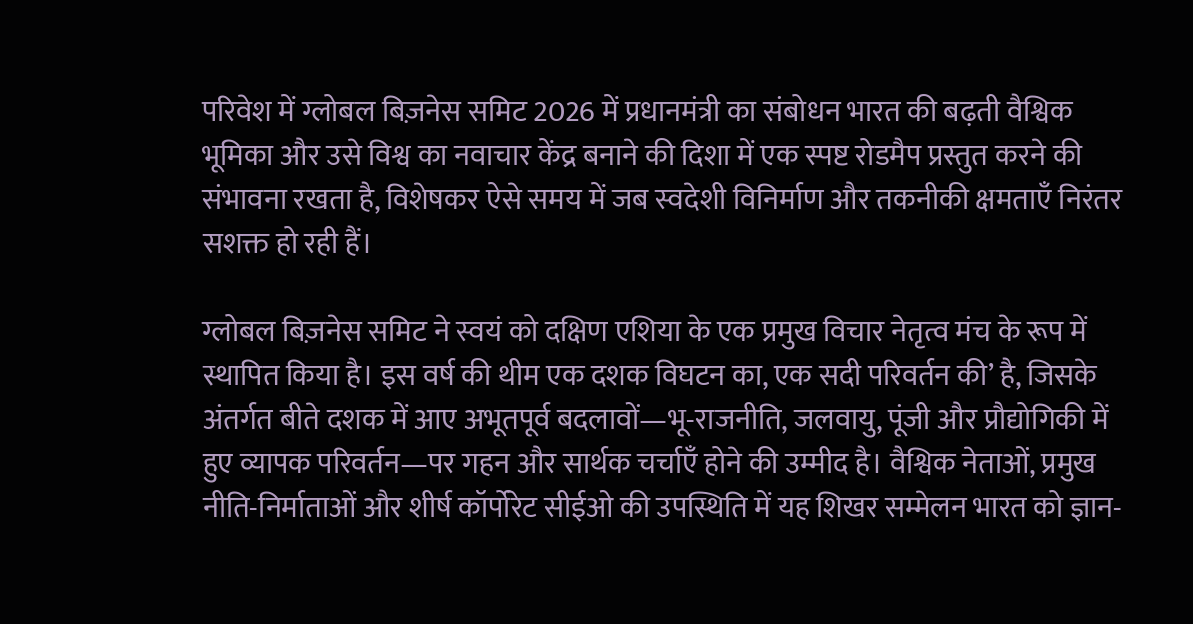परिवेश में ग्लोबल बिज़नेस समिट 2026 में प्रधानमंत्री का संबोधन भारत की बढ़ती वैश्विक भूमिका और उसे विश्व का नवाचार केंद्र बनाने की दिशा में एक स्पष्ट रोडमैप प्रस्तुत करने की संभावना रखता है, विशेषकर ऐसे समय में जब स्वदेशी विनिर्माण और तकनीकी क्षमताएँ निरंतर सशक्त हो रही हैं।

ग्लोबल बिज़नेस समिट ने स्वयं को दक्षिण एशिया के एक प्रमुख विचार नेतृत्व मंच के रूप में स्थापित किया है। इस वर्ष की थीम एक दशक विघटन का, एक सदी परिवर्तन की’ है, जिसके अंतर्गत बीते दशक में आए अभूतपूर्व बदलावों—भू-राजनीति, जलवायु, पूंजी और प्रौद्योगिकी में हुए व्यापक परिवर्तन—पर गहन और सार्थक चर्चाएँ होने की उम्मीद है। वैश्विक नेताओं, प्रमुख नीति-निर्माताओं और शीर्ष कॉर्पोरेट सीईओ की उपस्थिति में यह शिखर सम्मेलन भारत को ज्ञान-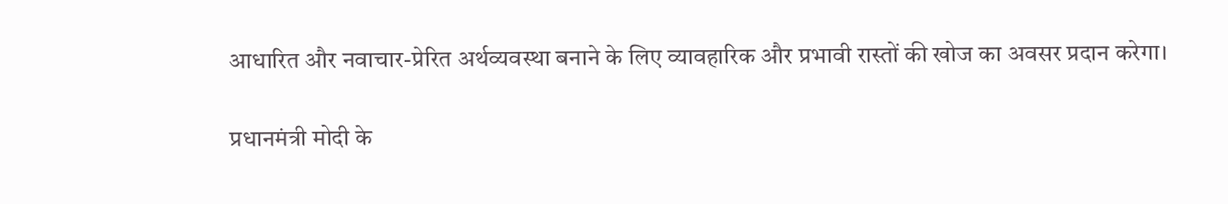आधारित और नवाचार-प्रेरित अर्थव्यवस्था बनाने के लिए व्यावहारिक और प्रभावी रास्तों की खोज का अवसर प्रदान करेगा।

प्रधानमंत्री मोदी के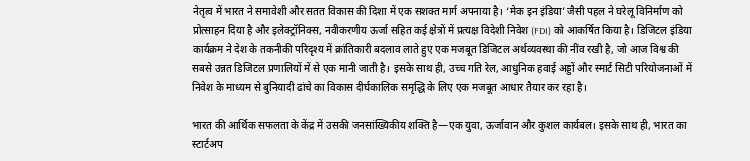नेतृत्व में भारत ने समावेशी और सतत विकास की दिशा में एक सशक्त मार्ग अपनाया है। ‘मेक इन इंडिया’ जैसी पहल ने घरेलू विनिर्माण को प्रोत्साहन दिया है और इलेक्ट्रॉनिक्स, नवीकरणीय ऊर्जा सहित कई क्षेत्रों में प्रत्यक्ष विदेशी निवेश (FDI) को आकर्षित किया है। डिजिटल इंडिया कार्यक्रम ने देश के तकनीकी परिदृश्य में क्रांतिकारी बदलाव लाते हुए एक मजबूत डिजिटल अर्थव्यवस्था की नींव रखी है, जो आज विश्व की सबसे उन्नत डिजिटल प्रणालियों में से एक मानी जाती है। इसके साथ ही, उच्च गति रेल, आधुनिक हवाई अड्डों और स्मार्ट सिटी परियोजनाओं में निवेश के माध्यम से बुनियादी ढांचे का विकास दीर्घकालिक समृद्धि के लिए एक मजबूत आधार तैयार कर रहा है।

भारत की आर्थिक सफलता के केंद्र में उसकी जनसांख्यिकीय शक्ति है—एक युवा, ऊर्जावान और कुशल कार्यबल। इसके साथ ही, भारत का स्टार्टअप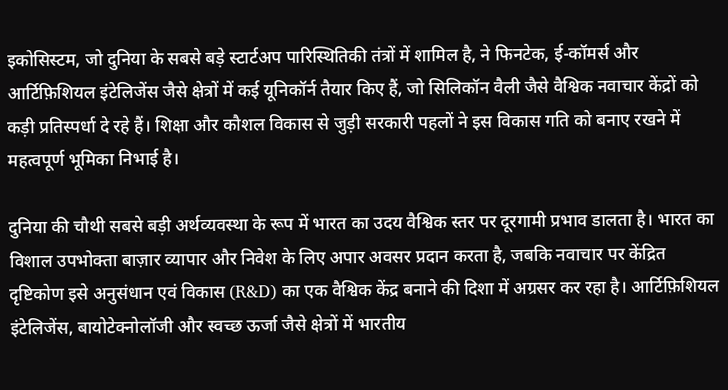इकोसिस्टम, जो दुनिया के सबसे बड़े स्टार्टअप पारिस्थितिकी तंत्रों में शामिल है, ने फिनटेक, ई-कॉमर्स और आर्टिफ़िशियल इंटेलिजेंस जैसे क्षेत्रों में कई यूनिकॉर्न तैयार किए हैं, जो सिलिकॉन वैली जैसे वैश्विक नवाचार केंद्रों को कड़ी प्रतिस्पर्धा दे रहे हैं। शिक्षा और कौशल विकास से जुड़ी सरकारी पहलों ने इस विकास गति को बनाए रखने में महत्वपूर्ण भूमिका निभाई है।

दुनिया की चौथी सबसे बड़ी अर्थव्यवस्था के रूप में भारत का उदय वैश्विक स्तर पर दूरगामी प्रभाव डालता है। भारत का विशाल उपभोक्ता बाज़ार व्यापार और निवेश के लिए अपार अवसर प्रदान करता है, जबकि नवाचार पर केंद्रित दृष्टिकोण इसे अनुसंधान एवं विकास (R&D) का एक वैश्विक केंद्र बनाने की दिशा में अग्रसर कर रहा है। आर्टिफ़िशियल इंटेलिजेंस, बायोटेक्नोलॉजी और स्वच्छ ऊर्जा जैसे क्षेत्रों में भारतीय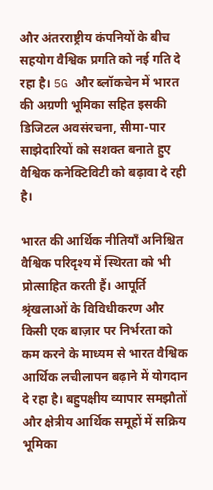और अंतरराष्ट्रीय कंपनियों के बीच सहयोग वैश्विक प्रगति को नई गति दे रहा है। 5G और ब्लॉकचेन में भारत की अग्रणी भूमिका सहित इसकी डिजिटल अवसंरचना, सीमा-पार साझेदारियों को सशक्त बनाते हुए वैश्विक कनेक्टिविटी को बढ़ावा दे रही है।

भारत की आर्थिक नीतियाँ अनिश्चित वैश्विक परिदृश्य में स्थिरता को भी प्रोत्साहित करती हैं। आपूर्ति श्रृंखलाओं के विविधीकरण और किसी एक बाज़ार पर निर्भरता को कम करने के माध्यम से भारत वैश्विक आर्थिक लचीलापन बढ़ाने में योगदान दे रहा है। बहुपक्षीय व्यापार समझौतों और क्षेत्रीय आर्थिक समूहों में सक्रिय भूमिका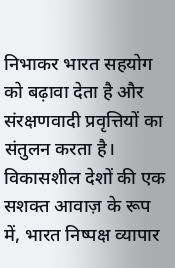निभाकर भारत सहयोग को बढ़ावा देता है और संरक्षणवादी प्रवृत्तियों का संतुलन करता है। विकासशील देशों की एक सशक्त आवाज़ के रूप में, भारत निष्पक्ष व्यापार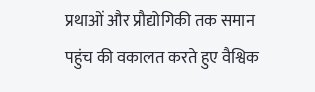प्रथाओं और प्रौद्योगिकी तक समान पहुंच की वकालत करते हुए वैश्विक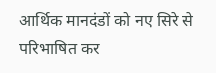आर्थिक मानदंडों को नए सिरे से परिभाषित कर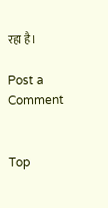रहा है।

Post a Comment


Top